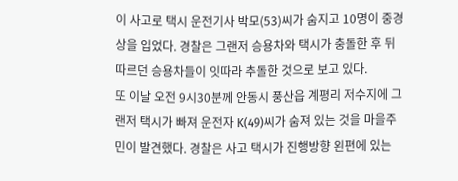이 사고로 택시 운전기사 박모(53)씨가 숨지고 10명이 중경상을 입었다. 경찰은 그랜저 승용차와 택시가 충돌한 후 뒤따르던 승용차들이 잇따라 추돌한 것으로 보고 있다.
또 이날 오전 9시30분께 안동시 풍산읍 계평리 저수지에 그랜저 택시가 빠져 운전자 K(49)씨가 숨져 있는 것을 마을주민이 발견했다. 경찰은 사고 택시가 진행방향 왼편에 있는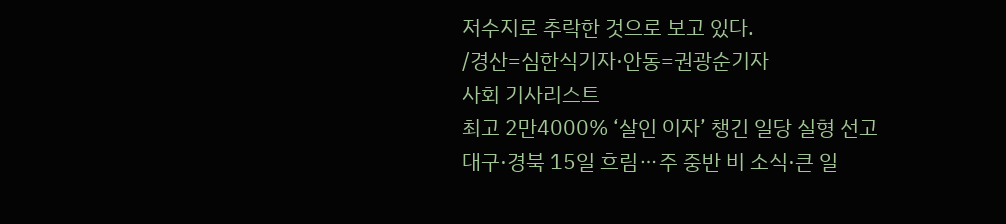저수지로 추락한 것으로 보고 있다.
/경산=심한식기자·안동=권광순기자
사회 기사리스트
최고 2만4000% ‘살인 이자’ 챙긴 일당 실형 선고
대구·경북 15일 흐림⋯주 중반 비 소식·큰 일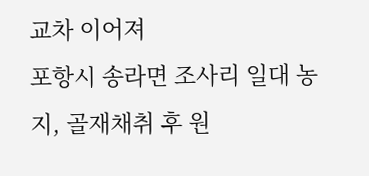교차 이어져
포항시 송라면 조사리 일대 농지, 골재채취 후 원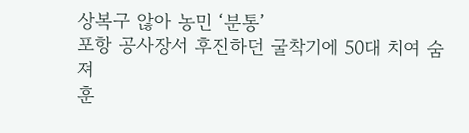상복구 않아 농민 ‘분통’
포항 공사장서 후진하던 굴착기에 50대 치여 숨져
훈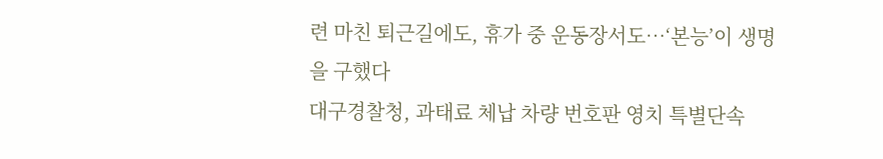련 마친 퇴근길에도, 휴가 중 운동장서도⋯‘본능’이 생명을 구했다
대구경찰청, 과태료 체납 차량 번호판 영치 특별단속